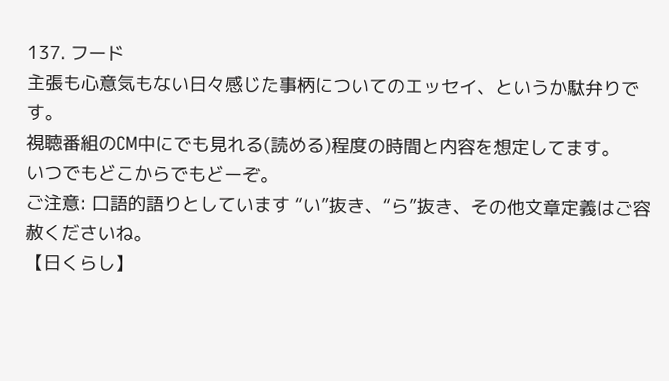137. フード
主張も心意気もない日々感じた事柄についてのエッセイ、というか駄弁りです。
視聴番組のCM中にでも見れる(読める)程度の時間と内容を想定してます。
いつでもどこからでもどーぞ。
ご注意: 口語的語りとしています “い”抜き、“ら”抜き、その他文章定義はご容赦くださいね。
【日くらし】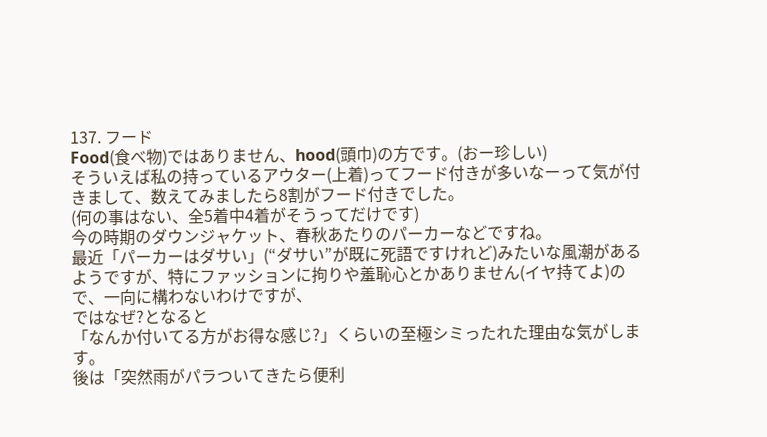137. フード
Food(食べ物)ではありません、hood(頭巾)の方です。(おー珍しい)
そういえば私の持っているアウター(上着)ってフード付きが多いなーって気が付きまして、数えてみましたら8割がフード付きでした。
(何の事はない、全5着中4着がそうってだけです)
今の時期のダウンジャケット、春秋あたりのパーカーなどですね。
最近「パーカーはダサい」(“ダサい”が既に死語ですけれど)みたいな風潮があるようですが、特にファッションに拘りや羞恥心とかありません(イヤ持てよ)ので、一向に構わないわけですが、
ではなぜ?となると
「なんか付いてる方がお得な感じ?」くらいの至極シミったれた理由な気がします。
後は「突然雨がパラついてきたら便利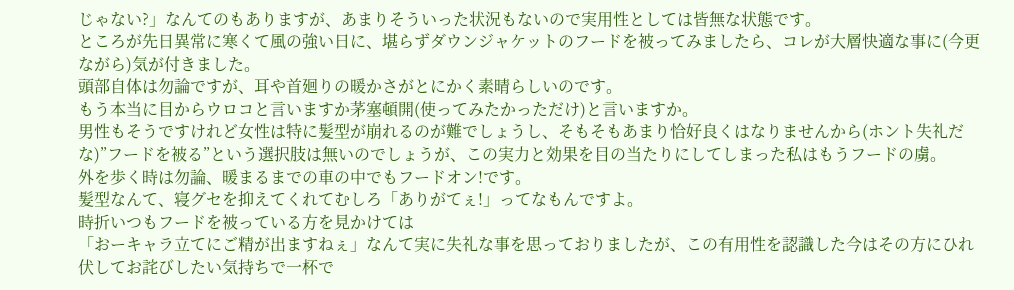じゃない?」なんてのもありますが、あまりそういった状況もないので実用性としては皆無な状態です。
ところが先日異常に寒くて風の強い日に、堪らずダウンジャケットのフードを被ってみましたら、コレが大層快適な事に(今更ながら)気が付きました。
頭部自体は勿論ですが、耳や首廻りの暖かさがとにかく素晴らしいのです。
もう本当に目からウロコと言いますか茅塞頓開(使ってみたかっただけ)と言いますか。
男性もそうですけれど女性は特に髪型が崩れるのが難でしょうし、そもそもあまり恰好良くはなりませんから(ホント失礼だな)”フードを被る”という選択肢は無いのでしょうが、この実力と効果を目の当たりにしてしまった私はもうフードの虜。
外を歩く時は勿論、暖まるまでの車の中でもフードオン!です。
髪型なんて、寝グセを抑えてくれてむしろ「ありがてぇ!」ってなもんですよ。
時折いつもフードを被っている方を見かけては
「おーキャラ立てにご精が出ますねぇ」なんて実に失礼な事を思っておりましたが、この有用性を認識した今はその方にひれ伏してお詫びしたい気持ちで一杯で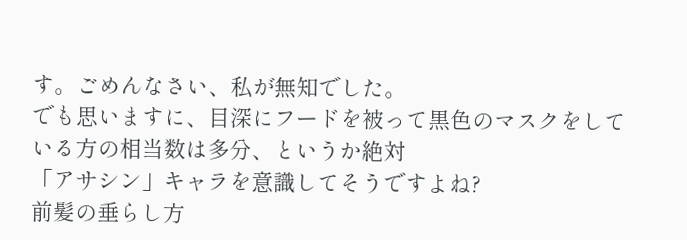す。ごめんなさい、私が無知でした。
でも思いますに、目深にフードを被って黒色のマスクをしている方の相当数は多分、というか絶対
「アサシン」キャラを意識してそうですよね?
前髪の垂らし方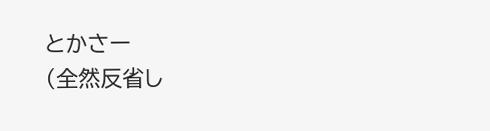とかさー
(全然反省し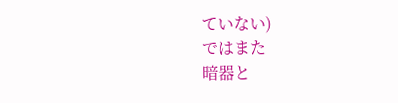ていない)
ではまた
暗器と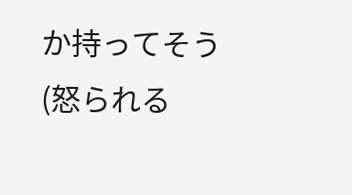か持ってそう(怒られる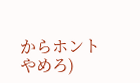からホントやめろ)